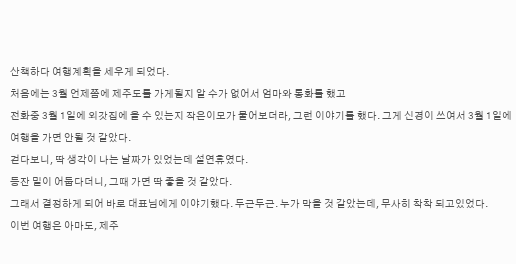산책하다 여행계획을 세우게 되었다.
처음에는 3월 언제쯤에 제주도를 가게될지 알 수가 없어서 엄마와 통화를 했고
전화중 3월 1일에 외갓집에 올 수 있는지 작은이모가 물어보더라, 그런 이야기를 했다. 그게 신경이 쓰여서 3월 1일에 여행을 가면 안될 것 같았다.
걷다보니, 딱 생각이 나는 날짜가 있었는데 설연휴였다.
등잔 밑이 어둡다더니, 그때 가면 딱 좋을 것 같았다.
그래서 결정하게 되어 바로 대표님에게 이야기했다. 두근두근. 누가 막을 것 같았는데, 무사히 착착 되고있었다.
이번 여행은 아마도, 제주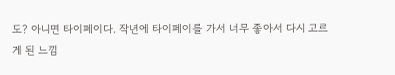도? 아니면 타이페이다. 작년에 타이페이를 가서 너무 좋아서 다시 고르게 된 느낌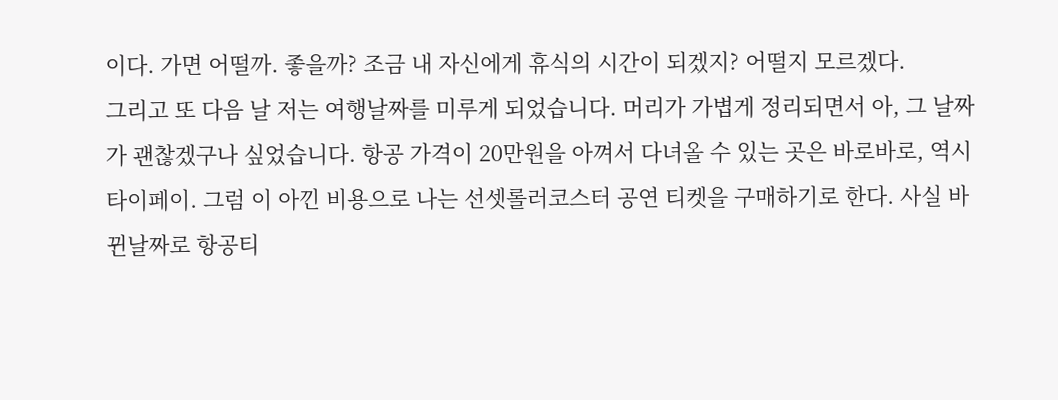이다. 가면 어떨까. 좋을까? 조금 내 자신에게 휴식의 시간이 되겠지? 어떨지 모르겠다.
그리고 또 다음 날 저는 여행날짜를 미루게 되었습니다. 머리가 가볍게 정리되면서 아, 그 날짜가 괜찮겠구나 싶었습니다. 항공 가격이 20만원을 아껴서 다녀올 수 있는 곳은 바로바로, 역시 타이페이. 그럼 이 아낀 비용으로 나는 선셋롤러코스터 공연 티켓을 구매하기로 한다. 사실 바뀐날짜로 항공티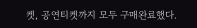켓, 공연티켓까지 모두 구매완료했다.